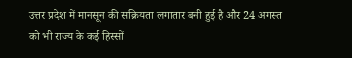उत्तर प्रदेश में मानसून की सक्रियता लगातार बनी हुई है और 24 अगस्त को भी राज्य के कई हिस्सों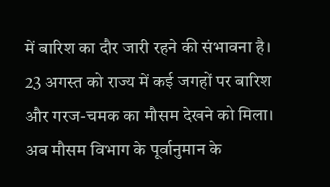में बारिश का दौर जारी रहने की संभावना है। 23 अगस्त को राज्य में कई जगहों पर बारिश और गरज-चमक का मौसम देखने को मिला। अब मौसम विभाग के पूर्वानुमान के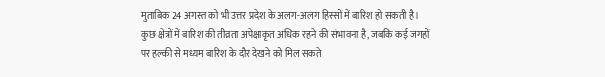मुताबिक 24 अगस्त को भी उत्तर प्रदेश के अलग-अलग हिस्सों में बारिश हो सकती है। कुछ क्षेत्रों में बारिश की तीव्रता अपेक्षाकृत अधिक रहने की संभावना है, जबकि कई जगहों पर हल्की से मध्यम बारिश के दौर देखने को मिल सकते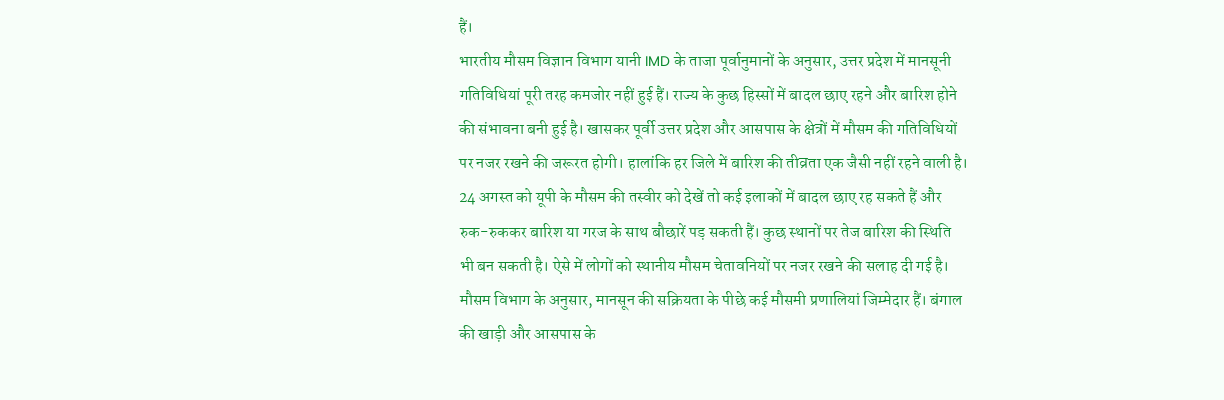हैं।
भारतीय मौसम विज्ञान विभाग यानी IMD के ताजा पूर्वानुमानों के अनुसार, उत्तर प्रदेश में मानसूनी गतिविधियां पूरी तरह कमजोर नहीं हुई हैं। राज्य के कुछ हिस्सों में बादल छाए रहने और बारिश होने की संभावना बनी हुई है। खासकर पूर्वी उत्तर प्रदेश और आसपास के क्षेत्रों में मौसम की गतिविधियों पर नजर रखने की जरूरत होगी। हालांकि हर जिले में बारिश की तीव्रता एक जैसी नहीं रहने वाली है।
24 अगस्त को यूपी के मौसम की तस्वीर को देखें तो कई इलाकों में बादल छाए रह सकते हैं और रुक-रुककर बारिश या गरज के साथ बौछारें पड़ सकती हैं। कुछ स्थानों पर तेज बारिश की स्थिति भी बन सकती है। ऐसे में लोगों को स्थानीय मौसम चेतावनियों पर नजर रखने की सलाह दी गई है।
मौसम विभाग के अनुसार, मानसून की सक्रियता के पीछे कई मौसमी प्रणालियां जिम्मेदार हैं। बंगाल की खाड़ी और आसपास के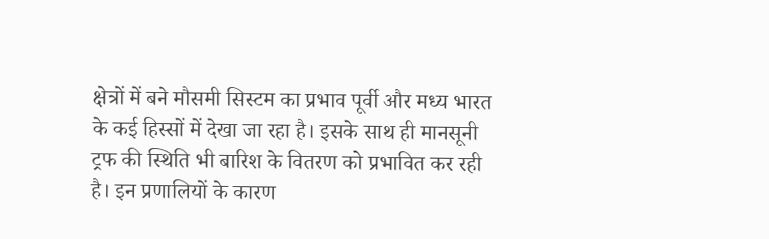क्षेत्रों में बने मौसमी सिस्टम का प्रभाव पूर्वी और मध्य भारत के कई हिस्सों में देखा जा रहा है। इसके साथ ही मानसूनी ट्रफ की स्थिति भी बारिश के वितरण को प्रभावित कर रही है। इन प्रणालियों के कारण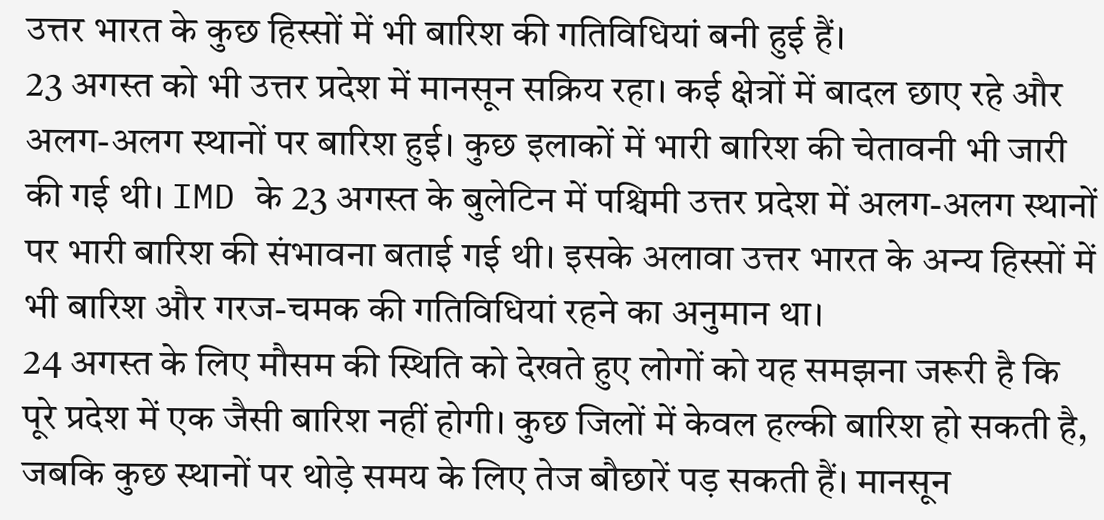उत्तर भारत के कुछ हिस्सों में भी बारिश की गतिविधियां बनी हुई हैं।
23 अगस्त को भी उत्तर प्रदेश में मानसून सक्रिय रहा। कई क्षेत्रों में बादल छाए रहे और अलग-अलग स्थानों पर बारिश हुई। कुछ इलाकों में भारी बारिश की चेतावनी भी जारी की गई थी। IMD के 23 अगस्त के बुलेटिन में पश्चिमी उत्तर प्रदेश में अलग-अलग स्थानों पर भारी बारिश की संभावना बताई गई थी। इसके अलावा उत्तर भारत के अन्य हिस्सों में भी बारिश और गरज-चमक की गतिविधियां रहने का अनुमान था।
24 अगस्त के लिए मौसम की स्थिति को देखते हुए लोगों को यह समझना जरूरी है कि पूरे प्रदेश में एक जैसी बारिश नहीं होगी। कुछ जिलों में केवल हल्की बारिश हो सकती है, जबकि कुछ स्थानों पर थोड़े समय के लिए तेज बौछारें पड़ सकती हैं। मानसून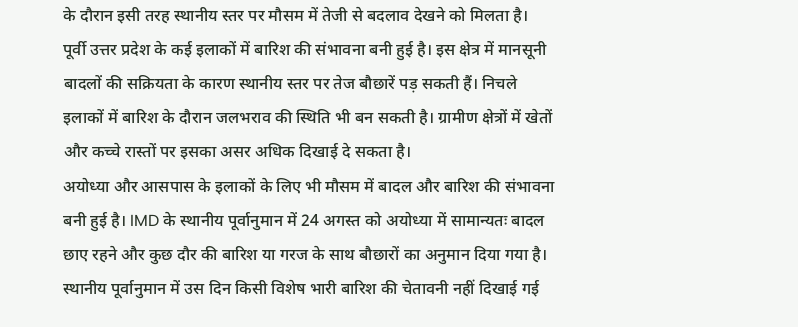के दौरान इसी तरह स्थानीय स्तर पर मौसम में तेजी से बदलाव देखने को मिलता है।
पूर्वी उत्तर प्रदेश के कई इलाकों में बारिश की संभावना बनी हुई है। इस क्षेत्र में मानसूनी बादलों की सक्रियता के कारण स्थानीय स्तर पर तेज बौछारें पड़ सकती हैं। निचले इलाकों में बारिश के दौरान जलभराव की स्थिति भी बन सकती है। ग्रामीण क्षेत्रों में खेतों और कच्चे रास्तों पर इसका असर अधिक दिखाई दे सकता है।
अयोध्या और आसपास के इलाकों के लिए भी मौसम में बादल और बारिश की संभावना बनी हुई है। IMD के स्थानीय पूर्वानुमान में 24 अगस्त को अयोध्या में सामान्यतः बादल छाए रहने और कुछ दौर की बारिश या गरज के साथ बौछारों का अनुमान दिया गया है। स्थानीय पूर्वानुमान में उस दिन किसी विशेष भारी बारिश की चेतावनी नहीं दिखाई गई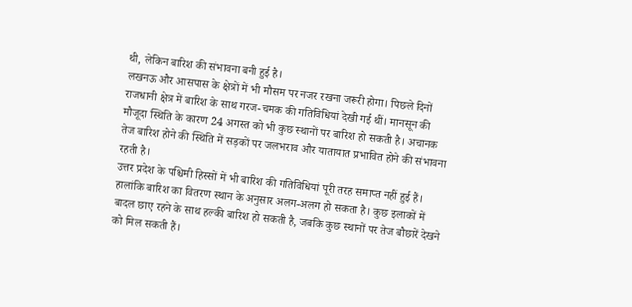थी, लेकिन बारिश की संभावना बनी हुई है।
लखनऊ और आसपास के क्षेत्रों में भी मौसम पर नजर रखना जरूरी होगा। पिछले दिनों राजधानी क्षेत्र में बारिश के साथ गरज-चमक की गतिविधियां देखी गई थीं। मानसून की मौजूदा स्थिति के कारण 24 अगस्त को भी कुछ स्थानों पर बारिश हो सकती है। अचानक तेज बारिश होने की स्थिति में सड़कों पर जलभराव और यातायात प्रभावित होने की संभावना रहती है।
उत्तर प्रदेश के पश्चिमी हिस्सों में भी बारिश की गतिविधियां पूरी तरह समाप्त नहीं हुई हैं। हालांकि बारिश का वितरण स्थान के अनुसार अलग-अलग हो सकता है। कुछ इलाकों में बादल छाए रहने के साथ हल्की बारिश हो सकती है, जबकि कुछ स्थानों पर तेज बौछारें देखने को मिल सकती हैं।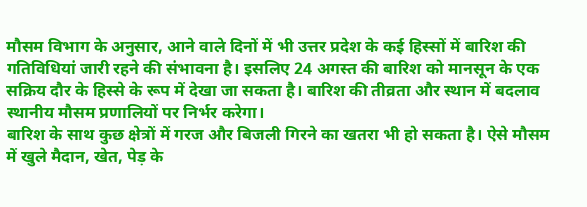मौसम विभाग के अनुसार, आने वाले दिनों में भी उत्तर प्रदेश के कई हिस्सों में बारिश की गतिविधियां जारी रहने की संभावना है। इसलिए 24 अगस्त की बारिश को मानसून के एक सक्रिय दौर के हिस्से के रूप में देखा जा सकता है। बारिश की तीव्रता और स्थान में बदलाव स्थानीय मौसम प्रणालियों पर निर्भर करेगा।
बारिश के साथ कुछ क्षेत्रों में गरज और बिजली गिरने का खतरा भी हो सकता है। ऐसे मौसम में खुले मैदान, खेत, पेड़ के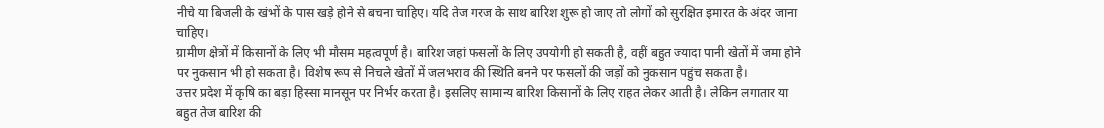नीचे या बिजली के खंभों के पास खड़े होने से बचना चाहिए। यदि तेज गरज के साथ बारिश शुरू हो जाए तो लोगों को सुरक्षित इमारत के अंदर जाना चाहिए।
ग्रामीण क्षेत्रों में किसानों के लिए भी मौसम महत्वपूर्ण है। बारिश जहां फसलों के लिए उपयोगी हो सकती है, वहीं बहुत ज्यादा पानी खेतों में जमा होने पर नुकसान भी हो सकता है। विशेष रूप से निचले खेतों में जलभराव की स्थिति बनने पर फसलों की जड़ों को नुकसान पहुंच सकता है।
उत्तर प्रदेश में कृषि का बड़ा हिस्सा मानसून पर निर्भर करता है। इसलिए सामान्य बारिश किसानों के लिए राहत लेकर आती है। लेकिन लगातार या बहुत तेज बारिश की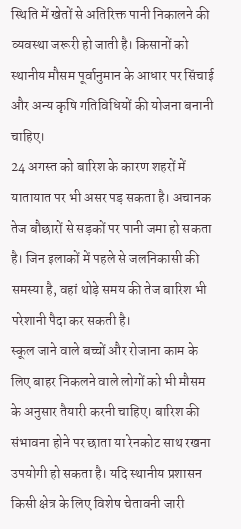स्थिति में खेतों से अतिरिक्त पानी निकालने की व्यवस्था जरूरी हो जाती है। किसानों को स्थानीय मौसम पूर्वानुमान के आधार पर सिंचाई और अन्य कृषि गतिविधियों की योजना बनानी चाहिए।
24 अगस्त को बारिश के कारण शहरों में यातायात पर भी असर पड़ सकता है। अचानक तेज बौछारों से सड़कों पर पानी जमा हो सकता है। जिन इलाकों में पहले से जलनिकासी की समस्या है, वहां थोड़े समय की तेज बारिश भी परेशानी पैदा कर सकती है।
स्कूल जाने वाले बच्चों और रोजाना काम के लिए बाहर निकलने वाले लोगों को भी मौसम के अनुसार तैयारी करनी चाहिए। बारिश की संभावना होने पर छाता या रेनकोट साथ रखना उपयोगी हो सकता है। यदि स्थानीय प्रशासन किसी क्षेत्र के लिए विशेष चेतावनी जारी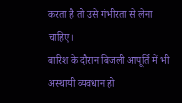करता है तो उसे गंभीरता से लेना चाहिए।
बारिश के दौरान बिजली आपूर्ति में भी अस्थायी व्यवधान हो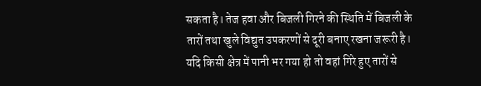सकता है। तेज हवा और बिजली गिरने की स्थिति में बिजली के तारों तथा खुले विद्युत उपकरणों से दूरी बनाए रखना जरूरी है। यदि किसी क्षेत्र में पानी भर गया हो तो वहां गिरे हुए तारों से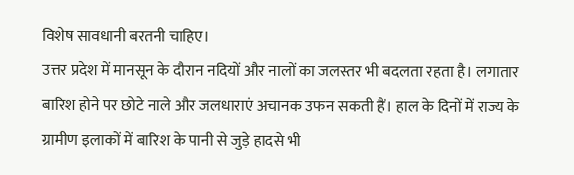विशेष सावधानी बरतनी चाहिए।
उत्तर प्रदेश में मानसून के दौरान नदियों और नालों का जलस्तर भी बदलता रहता है। लगातार बारिश होने पर छोटे नाले और जलधाराएं अचानक उफन सकती हैं। हाल के दिनों में राज्य के ग्रामीण इलाकों में बारिश के पानी से जुड़े हादसे भी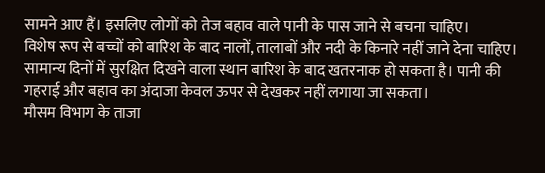सामने आए हैं। इसलिए लोगों को तेज बहाव वाले पानी के पास जाने से बचना चाहिए।
विशेष रूप से बच्चों को बारिश के बाद नालों, तालाबों और नदी के किनारे नहीं जाने देना चाहिए। सामान्य दिनों में सुरक्षित दिखने वाला स्थान बारिश के बाद खतरनाक हो सकता है। पानी की गहराई और बहाव का अंदाजा केवल ऊपर से देखकर नहीं लगाया जा सकता।
मौसम विभाग के ताजा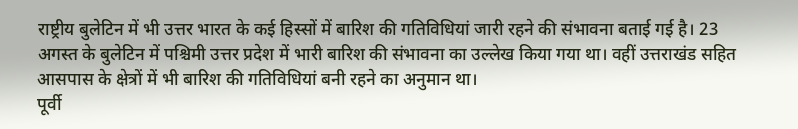राष्ट्रीय बुलेटिन में भी उत्तर भारत के कई हिस्सों में बारिश की गतिविधियां जारी रहने की संभावना बताई गई है। 23 अगस्त के बुलेटिन में पश्चिमी उत्तर प्रदेश में भारी बारिश की संभावना का उल्लेख किया गया था। वहीं उत्तराखंड सहित आसपास के क्षेत्रों में भी बारिश की गतिविधियां बनी रहने का अनुमान था।
पूर्वी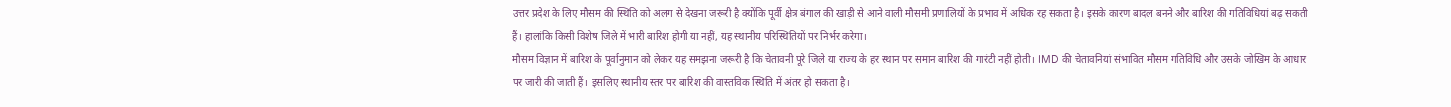उत्तर प्रदेश के लिए मौसम की स्थिति को अलग से देखना जरूरी है क्योंकि पूर्वी क्षेत्र बंगाल की खाड़ी से आने वाली मौसमी प्रणालियों के प्रभाव में अधिक रह सकता है। इसके कारण बादल बनने और बारिश की गतिविधियां बढ़ सकती हैं। हालांकि किसी विशेष जिले में भारी बारिश होगी या नहीं, यह स्थानीय परिस्थितियों पर निर्भर करेगा।
मौसम विज्ञान में बारिश के पूर्वानुमान को लेकर यह समझना जरूरी है कि चेतावनी पूरे जिले या राज्य के हर स्थान पर समान बारिश की गारंटी नहीं होती। IMD की चेतावनियां संभावित मौसम गतिविधि और उसके जोखिम के आधार पर जारी की जाती हैं। इसलिए स्थानीय स्तर पर बारिश की वास्तविक स्थिति में अंतर हो सकता है।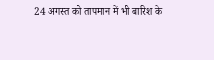24 अगस्त को तापमान में भी बारिश के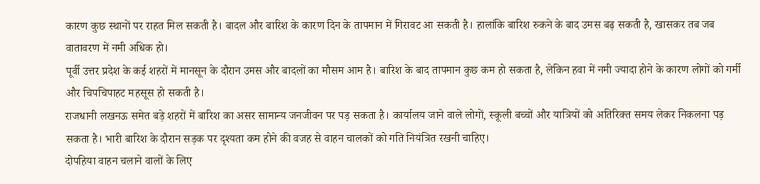कारण कुछ स्थानों पर राहत मिल सकती है। बादल और बारिश के कारण दिन के तापमान में गिरावट आ सकती है। हालांकि बारिश रुकने के बाद उमस बढ़ सकती है, खासकर तब जब वातावरण में नमी अधिक हो।
पूर्वी उत्तर प्रदेश के कई शहरों में मानसून के दौरान उमस और बादलों का मौसम आम है। बारिश के बाद तापमान कुछ कम हो सकता है, लेकिन हवा में नमी ज्यादा होने के कारण लोगों को गर्मी और चिपचिपाहट महसूस हो सकती है।
राजधानी लखनऊ समेत बड़े शहरों में बारिश का असर सामान्य जनजीवन पर पड़ सकता है। कार्यालय जाने वाले लोगों, स्कूली बच्चों और यात्रियों को अतिरिक्त समय लेकर निकलना पड़ सकता है। भारी बारिश के दौरान सड़क पर दृश्यता कम होने की वजह से वाहन चालकों को गति नियंत्रित रखनी चाहिए।
दोपहिया वाहन चलाने वालों के लिए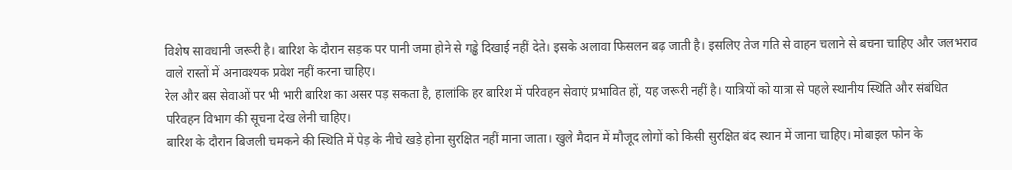विशेष सावधानी जरूरी है। बारिश के दौरान सड़क पर पानी जमा होने से गड्ढे दिखाई नहीं देते। इसके अलावा फिसलन बढ़ जाती है। इसलिए तेज गति से वाहन चलाने से बचना चाहिए और जलभराव वाले रास्तों में अनावश्यक प्रवेश नहीं करना चाहिए।
रेल और बस सेवाओं पर भी भारी बारिश का असर पड़ सकता है, हालांकि हर बारिश में परिवहन सेवाएं प्रभावित हों, यह जरूरी नहीं है। यात्रियों को यात्रा से पहले स्थानीय स्थिति और संबंधित परिवहन विभाग की सूचना देख लेनी चाहिए।
बारिश के दौरान बिजली चमकने की स्थिति में पेड़ के नीचे खड़े होना सुरक्षित नहीं माना जाता। खुले मैदान में मौजूद लोगों को किसी सुरक्षित बंद स्थान में जाना चाहिए। मोबाइल फोन के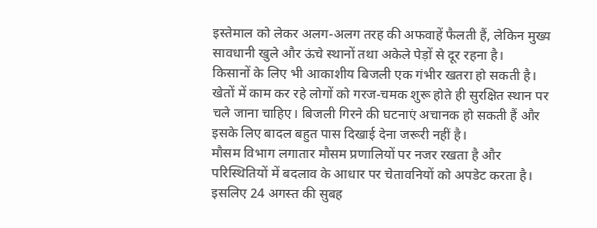इस्तेमाल को लेकर अलग-अलग तरह की अफवाहें फैलती हैं, लेकिन मुख्य सावधानी खुले और ऊंचे स्थानों तथा अकेले पेड़ों से दूर रहना है।
किसानों के लिए भी आकाशीय बिजली एक गंभीर खतरा हो सकती है। खेतों में काम कर रहे लोगों को गरज-चमक शुरू होते ही सुरक्षित स्थान पर चले जाना चाहिए। बिजली गिरने की घटनाएं अचानक हो सकती हैं और इसके लिए बादल बहुत पास दिखाई देना जरूरी नहीं है।
मौसम विभाग लगातार मौसम प्रणालियों पर नजर रखता है और परिस्थितियों में बदलाव के आधार पर चेतावनियों को अपडेट करता है। इसलिए 24 अगस्त की सुबह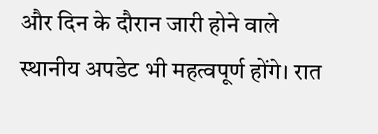और दिन के दौरान जारी होने वाले स्थानीय अपडेट भी महत्वपूर्ण होंगे। रात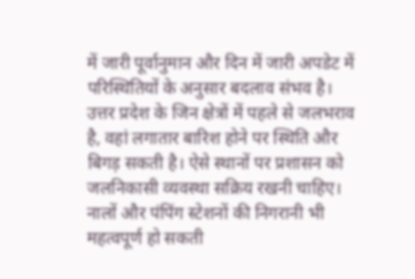में जारी पूर्वानुमान और दिन में जारी अपडेट में परिस्थितियों के अनुसार बदलाव संभव है।
उत्तर प्रदेश के जिन क्षेत्रों में पहले से जलभराव है, वहां लगातार बारिश होने पर स्थिति और बिगड़ सकती है। ऐसे स्थानों पर प्रशासन को जलनिकासी व्यवस्था सक्रिय रखनी चाहिए। नालों और पंपिंग स्टेशनों की निगरानी भी महत्वपूर्ण हो सकती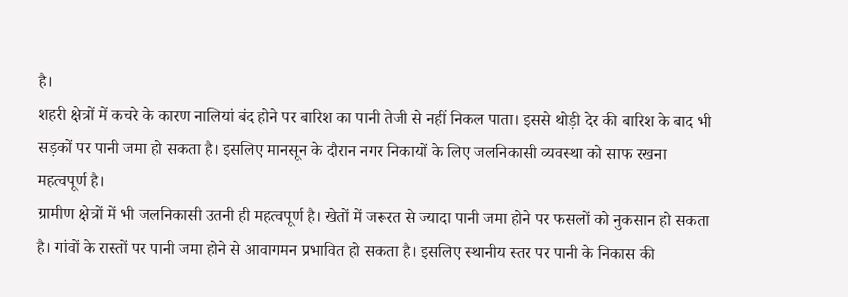है।
शहरी क्षेत्रों में कचरे के कारण नालियां बंद होने पर बारिश का पानी तेजी से नहीं निकल पाता। इससे थोड़ी देर की बारिश के बाद भी सड़कों पर पानी जमा हो सकता है। इसलिए मानसून के दौरान नगर निकायों के लिए जलनिकासी व्यवस्था को साफ रखना महत्वपूर्ण है।
ग्रामीण क्षेत्रों में भी जलनिकासी उतनी ही महत्वपूर्ण है। खेतों में जरूरत से ज्यादा पानी जमा होने पर फसलों को नुकसान हो सकता है। गांवों के रास्तों पर पानी जमा होने से आवागमन प्रभावित हो सकता है। इसलिए स्थानीय स्तर पर पानी के निकास की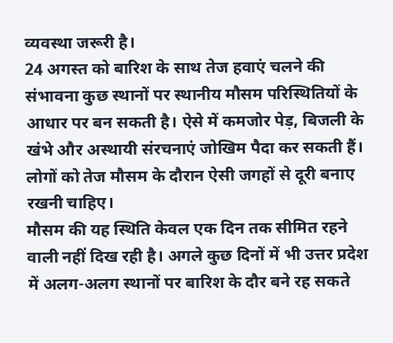व्यवस्था जरूरी है।
24 अगस्त को बारिश के साथ तेज हवाएं चलने की संभावना कुछ स्थानों पर स्थानीय मौसम परिस्थितियों के आधार पर बन सकती है। ऐसे में कमजोर पेड़, बिजली के खंभे और अस्थायी संरचनाएं जोखिम पैदा कर सकती हैं। लोगों को तेज मौसम के दौरान ऐसी जगहों से दूरी बनाए रखनी चाहिए।
मौसम की यह स्थिति केवल एक दिन तक सीमित रहने वाली नहीं दिख रही है। अगले कुछ दिनों में भी उत्तर प्रदेश में अलग-अलग स्थानों पर बारिश के दौर बने रह सकते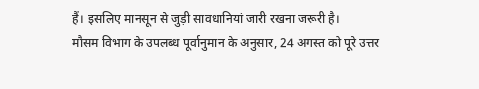हैं। इसलिए मानसून से जुड़ी सावधानियां जारी रखना जरूरी है।
मौसम विभाग के उपलब्ध पूर्वानुमान के अनुसार, 24 अगस्त को पूरे उत्तर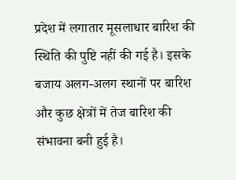प्रदेश में लगातार मूसलाधार बारिश की स्थिति की पुष्टि नहीं की गई है। इसके बजाय अलग-अलग स्थानों पर बारिश और कुछ क्षेत्रों में तेज बारिश की संभावना बनी हुई है।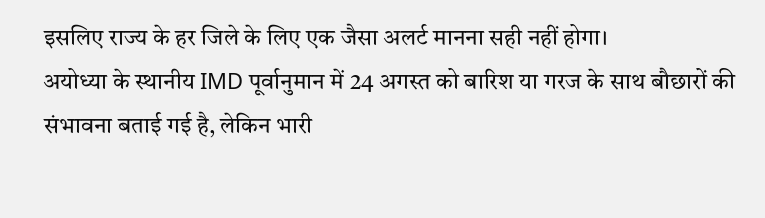इसलिए राज्य के हर जिले के लिए एक जैसा अलर्ट मानना सही नहीं होगा।
अयोध्या के स्थानीय IMD पूर्वानुमान में 24 अगस्त को बारिश या गरज के साथ बौछारों की संभावना बताई गई है, लेकिन भारी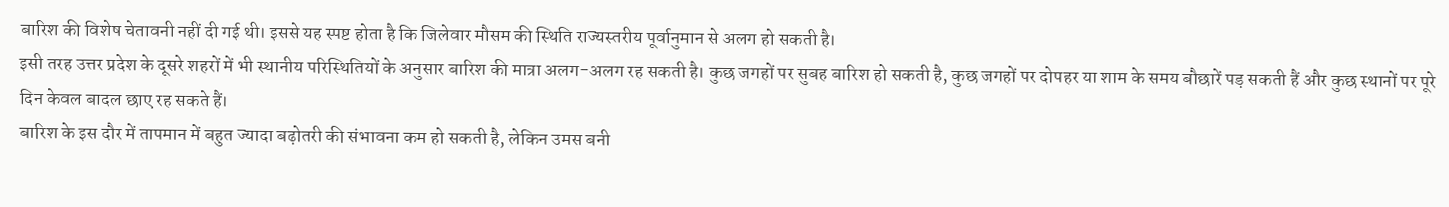बारिश की विशेष चेतावनी नहीं दी गई थी। इससे यह स्पष्ट होता है कि जिलेवार मौसम की स्थिति राज्यस्तरीय पूर्वानुमान से अलग हो सकती है।
इसी तरह उत्तर प्रदेश के दूसरे शहरों में भी स्थानीय परिस्थितियों के अनुसार बारिश की मात्रा अलग-अलग रह सकती है। कुछ जगहों पर सुबह बारिश हो सकती है, कुछ जगहों पर दोपहर या शाम के समय बौछारें पड़ सकती हैं और कुछ स्थानों पर पूरे दिन केवल बादल छाए रह सकते हैं।
बारिश के इस दौर में तापमान में बहुत ज्यादा बढ़ोतरी की संभावना कम हो सकती है, लेकिन उमस बनी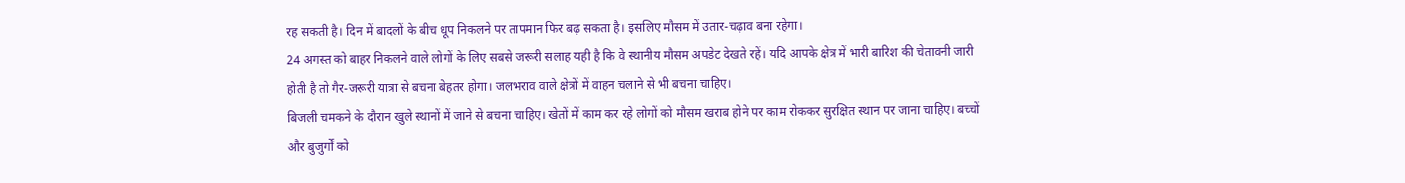रह सकती है। दिन में बादलों के बीच धूप निकलने पर तापमान फिर बढ़ सकता है। इसलिए मौसम में उतार-चढ़ाव बना रहेगा।
24 अगस्त को बाहर निकलने वाले लोगों के लिए सबसे जरूरी सलाह यही है कि वे स्थानीय मौसम अपडेट देखते रहें। यदि आपके क्षेत्र में भारी बारिश की चेतावनी जारी होती है तो गैर-जरूरी यात्रा से बचना बेहतर होगा। जलभराव वाले क्षेत्रों में वाहन चलाने से भी बचना चाहिए।
बिजली चमकने के दौरान खुले स्थानों में जाने से बचना चाहिए। खेतों में काम कर रहे लोगों को मौसम खराब होने पर काम रोककर सुरक्षित स्थान पर जाना चाहिए। बच्चों और बुजुर्गों को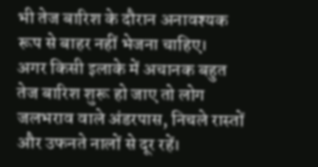भी तेज बारिश के दौरान अनावश्यक रूप से बाहर नहीं भेजना चाहिए।
अगर किसी इलाके में अचानक बहुत तेज बारिश शुरू हो जाए तो लोग जलभराव वाले अंडरपास, निचले रास्तों और उफनते नालों से दूर रहें।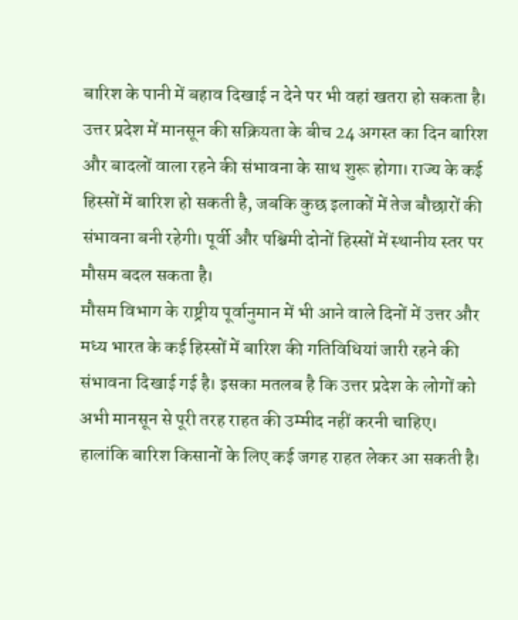बारिश के पानी में बहाव दिखाई न देने पर भी वहां खतरा हो सकता है।
उत्तर प्रदेश में मानसून की सक्रियता के बीच 24 अगस्त का दिन बारिश और बादलों वाला रहने की संभावना के साथ शुरू होगा। राज्य के कई हिस्सों में बारिश हो सकती है, जबकि कुछ इलाकों में तेज बौछारों की संभावना बनी रहेगी। पूर्वी और पश्चिमी दोनों हिस्सों में स्थानीय स्तर पर मौसम बदल सकता है।
मौसम विभाग के राष्ट्रीय पूर्वानुमान में भी आने वाले दिनों में उत्तर और मध्य भारत के कई हिस्सों में बारिश की गतिविधियां जारी रहने की संभावना दिखाई गई है। इसका मतलब है कि उत्तर प्रदेश के लोगों को अभी मानसून से पूरी तरह राहत की उम्मीद नहीं करनी चाहिए।
हालांकि बारिश किसानों के लिए कई जगह राहत लेकर आ सकती है।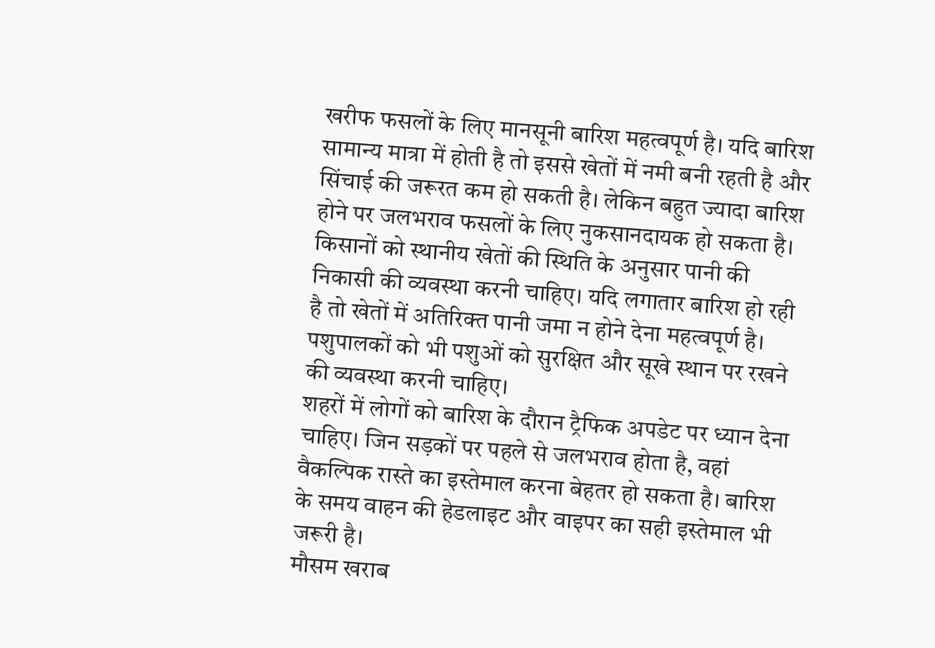खरीफ फसलों के लिए मानसूनी बारिश महत्वपूर्ण है। यदि बारिश सामान्य मात्रा में होती है तो इससे खेतों में नमी बनी रहती है और सिंचाई की जरूरत कम हो सकती है। लेकिन बहुत ज्यादा बारिश होने पर जलभराव फसलों के लिए नुकसानदायक हो सकता है।
किसानों को स्थानीय खेतों की स्थिति के अनुसार पानी की निकासी की व्यवस्था करनी चाहिए। यदि लगातार बारिश हो रही है तो खेतों में अतिरिक्त पानी जमा न होने देना महत्वपूर्ण है। पशुपालकों को भी पशुओं को सुरक्षित और सूखे स्थान पर रखने की व्यवस्था करनी चाहिए।
शहरों में लोगों को बारिश के दौरान ट्रैफिक अपडेट पर ध्यान देना चाहिए। जिन सड़कों पर पहले से जलभराव होता है, वहां वैकल्पिक रास्ते का इस्तेमाल करना बेहतर हो सकता है। बारिश के समय वाहन की हेडलाइट और वाइपर का सही इस्तेमाल भी जरूरी है।
मौसम खराब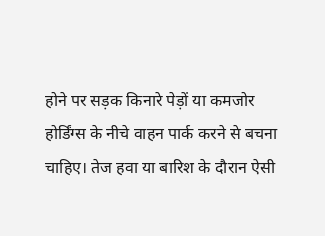होने पर सड़क किनारे पेड़ों या कमजोर होर्डिंग्स के नीचे वाहन पार्क करने से बचना चाहिए। तेज हवा या बारिश के दौरान ऐसी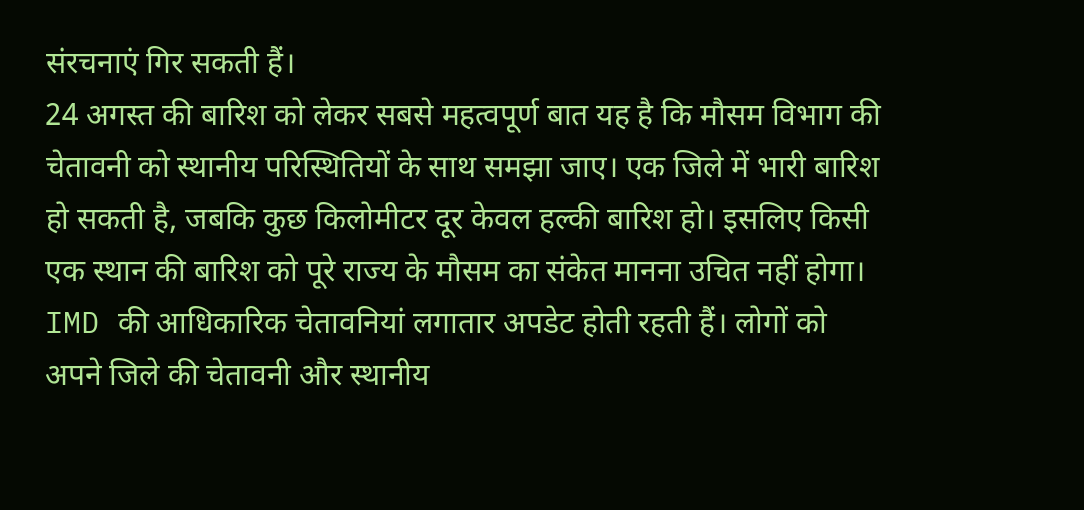संरचनाएं गिर सकती हैं।
24 अगस्त की बारिश को लेकर सबसे महत्वपूर्ण बात यह है कि मौसम विभाग की चेतावनी को स्थानीय परिस्थितियों के साथ समझा जाए। एक जिले में भारी बारिश हो सकती है, जबकि कुछ किलोमीटर दूर केवल हल्की बारिश हो। इसलिए किसी एक स्थान की बारिश को पूरे राज्य के मौसम का संकेत मानना उचित नहीं होगा।
IMD की आधिकारिक चेतावनियां लगातार अपडेट होती रहती हैं। लोगों को अपने जिले की चेतावनी और स्थानीय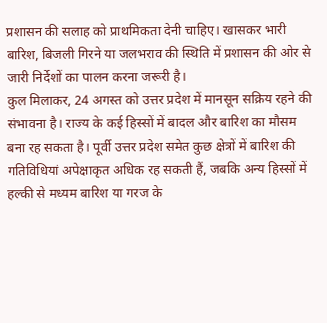प्रशासन की सलाह को प्राथमिकता देनी चाहिए। खासकर भारी बारिश, बिजली गिरने या जलभराव की स्थिति में प्रशासन की ओर से जारी निर्देशों का पालन करना जरूरी है।
कुल मिलाकर, 24 अगस्त को उत्तर प्रदेश में मानसून सक्रिय रहने की संभावना है। राज्य के कई हिस्सों में बादल और बारिश का मौसम बना रह सकता है। पूर्वी उत्तर प्रदेश समेत कुछ क्षेत्रों में बारिश की गतिविधियां अपेक्षाकृत अधिक रह सकती हैं, जबकि अन्य हिस्सों में हल्की से मध्यम बारिश या गरज के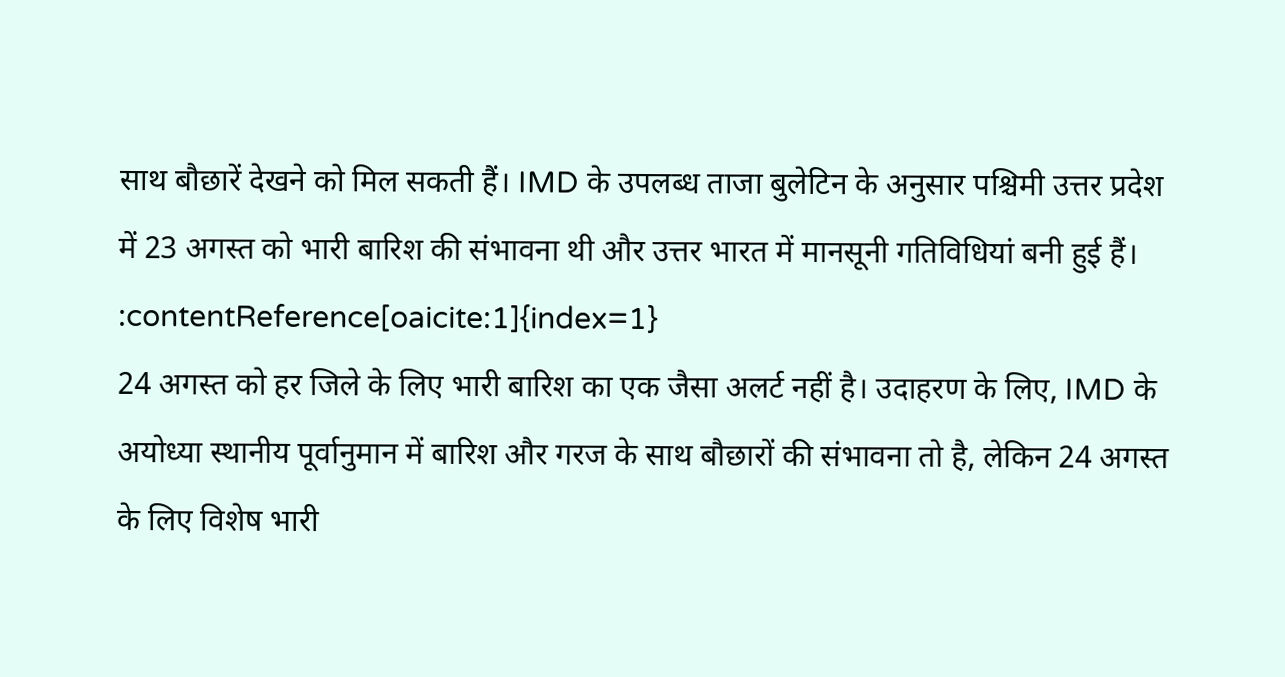साथ बौछारें देखने को मिल सकती हैं। IMD के उपलब्ध ताजा बुलेटिन के अनुसार पश्चिमी उत्तर प्रदेश में 23 अगस्त को भारी बारिश की संभावना थी और उत्तर भारत में मानसूनी गतिविधियां बनी हुई हैं। :contentReference[oaicite:1]{index=1}
24 अगस्त को हर जिले के लिए भारी बारिश का एक जैसा अलर्ट नहीं है। उदाहरण के लिए, IMD के अयोध्या स्थानीय पूर्वानुमान में बारिश और गरज के साथ बौछारों की संभावना तो है, लेकिन 24 अगस्त के लिए विशेष भारी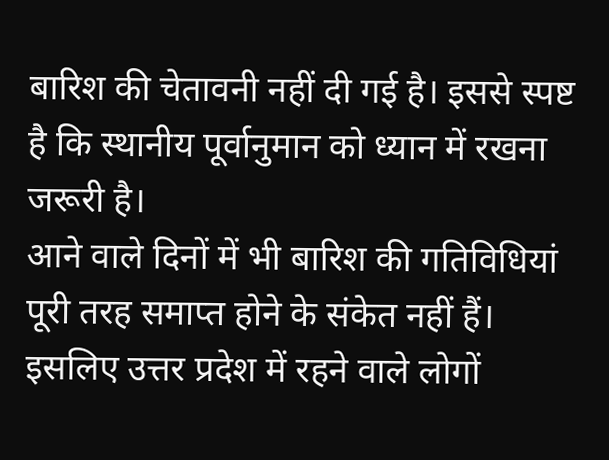बारिश की चेतावनी नहीं दी गई है। इससे स्पष्ट है कि स्थानीय पूर्वानुमान को ध्यान में रखना जरूरी है।
आने वाले दिनों में भी बारिश की गतिविधियां पूरी तरह समाप्त होने के संकेत नहीं हैं। इसलिए उत्तर प्रदेश में रहने वाले लोगों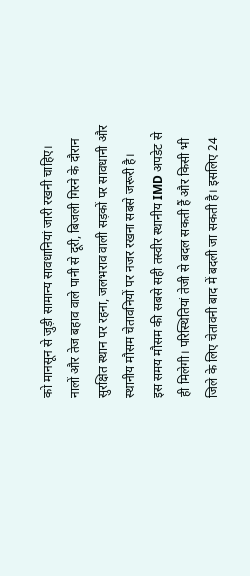को मानसून से जुड़ी सामान्य सावधानियां जारी रखनी चाहिए। नालों और तेज बहाव वाले पानी से दूरी, बिजली गिरने के दौरान सुरक्षित स्थान पर रहना, जलभराव वाली सड़कों पर सावधानी और स्थानीय मौसम चेतावनियों पर नजर रखना सबसे जरूरी है।
इस समय मौसम की सबसे सही तस्वीर स्थानीय IMD अपडेट से ही मिलेगी। परिस्थितियां तेजी से बदल सकती हैं और किसी भी जिले के लिए चेतावनी बाद में बदली जा सकती है। इसलिए 24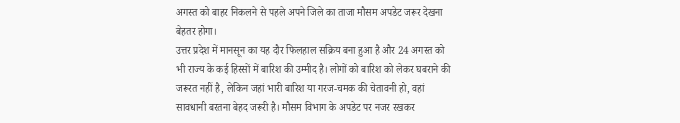अगस्त को बाहर निकलने से पहले अपने जिले का ताजा मौसम अपडेट जरूर देखना बेहतर होगा।
उत्तर प्रदेश में मानसून का यह दौर फिलहाल सक्रिय बना हुआ है और 24 अगस्त को भी राज्य के कई हिस्सों में बारिश की उम्मीद है। लोगों को बारिश को लेकर घबराने की जरूरत नहीं है, लेकिन जहां भारी बारिश या गरज-चमक की चेतावनी हो, वहां सावधानी बरतना बेहद जरूरी है। मौसम विभाग के अपडेट पर नजर रखकर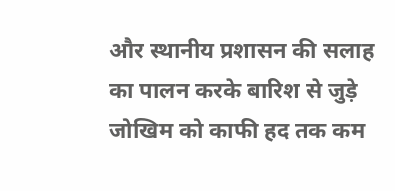और स्थानीय प्रशासन की सलाह का पालन करके बारिश से जुड़े जोखिम को काफी हद तक कम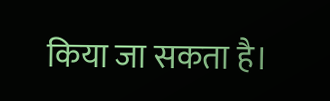किया जा सकता है।